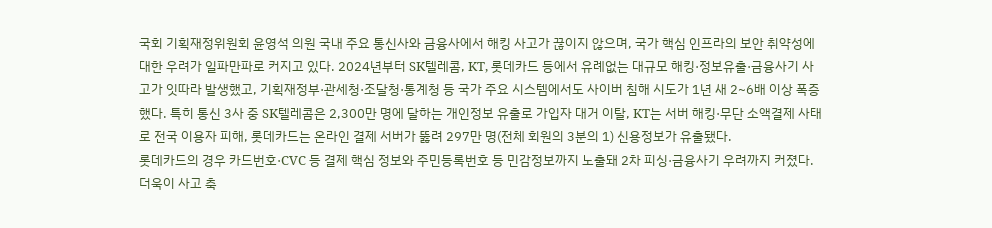국회 기획재정위원회 윤영석 의원 국내 주요 통신사와 금융사에서 해킹 사고가 끊이지 않으며, 국가 핵심 인프라의 보안 취약성에 대한 우려가 일파만파로 커지고 있다. 2024년부터 SK텔레콤, KT, 롯데카드 등에서 유례없는 대규모 해킹·정보유출·금융사기 사고가 잇따라 발생했고, 기획재정부·관세청·조달청·통계청 등 국가 주요 시스템에서도 사이버 침해 시도가 1년 새 2~6배 이상 폭증했다. 특히 통신 3사 중 SK텔레콤은 2,300만 명에 달하는 개인정보 유출로 가입자 대거 이탈, KT는 서버 해킹·무단 소액결제 사태로 전국 이용자 피해, 롯데카드는 온라인 결제 서버가 뚫려 297만 명(전체 회원의 3분의 1) 신용정보가 유출됐다.
롯데카드의 경우 카드번호·CVC 등 결제 핵심 정보와 주민등록번호 등 민감정보까지 노출돼 2차 피싱·금융사기 우려까지 커졌다. 더욱이 사고 축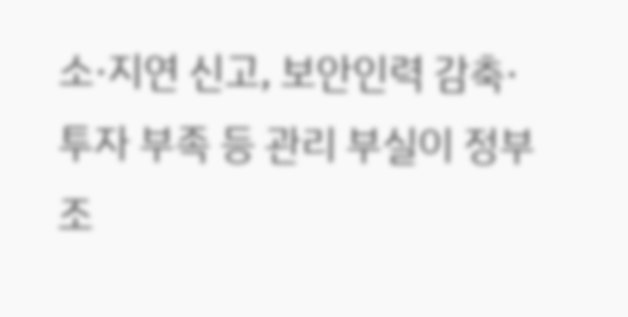소·지연 신고, 보안인력 감축·투자 부족 등 관리 부실이 정부 조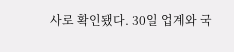사로 확인됐다. 30일 업계와 국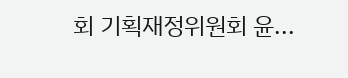회 기획재정위원회 윤...